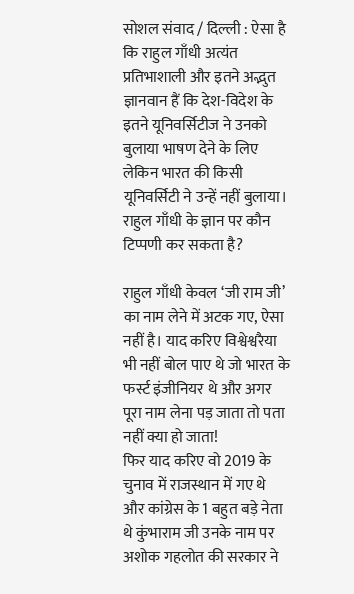सोशल संवाद / दिल्ली : ऐसा है कि राहुल गाँधी अत्यंत प्रतिभाशाली और इतने अद्भुत ज्ञानवान हैं कि देश-विदेश के इतने यूनिवर्सिटीज ने उनको बुलाया भाषण देने के लिए लेकिन भारत की किसी यूनिवर्सिटी ने उन्हें नहीं बुलाया। राहुल गाँधी के ज्ञान पर कौन टिप्पणी कर सकता है?

राहुल गाँधी केवल ‘जी राम जी’ का नाम लेने में अटक गए, ऐसा नहीं है। याद करिए विश्वेश्वरैया भी नहीं बोल पाए थे जो भारत के फर्स्ट इंजीनियर थे और अगर पूरा नाम लेना पड़ जाता तो पता नहीं क्या हो जाता!
फिर याद करिए वो 2019 के चुनाव में राजस्थान में गए थे और कांग्रेस के 1 बहुत बड़े नेता थे कुंभाराम जी उनके नाम पर अशोक गहलोत की सरकार ने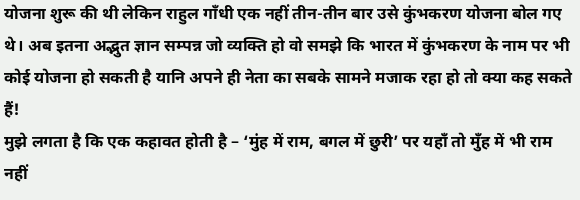योजना शुरू की थी लेकिन राहुल गाँधी एक नहीं तीन-तीन बार उसे कुंभकरण योजना बोल गए थे। अब इतना अद्भुत ज्ञान सम्पन्न जो व्यक्ति हो वो समझे कि भारत में कुंभकरण के नाम पर भी कोई योजना हो सकती है यानि अपने ही नेता का सबके सामने मजाक रहा हो तो क्या कह सकते हैं!
मुझे लगता है कि एक कहावत होती है – ‘मुंह में राम, बगल में छुरी’ पर यहाँ तो मुँह में भी राम नहीं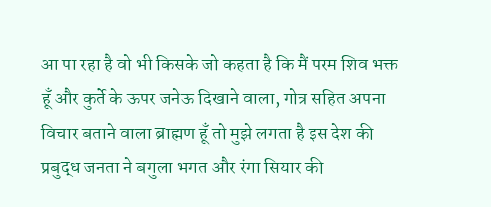आ पा रहा है वो भी किसके जो कहता है कि मैं परम शिव भक्त हूँ और कुर्ते के ऊपर जनेऊ दिखाने वाला, गोत्र सहित अपना विचार बताने वाला ब्राह्मण हूँ तो मुझे लगता है इस देश की प्रबुद्ध जनता ने बगुला भगत और रंगा सियार की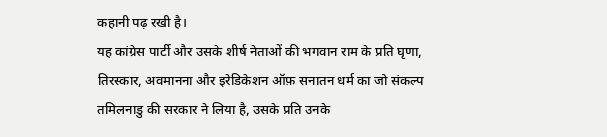कहानी पढ़ रखी है।
यह कांग्रेस पार्टी और उसके शीर्ष नेताओं की भगवान राम के प्रति घृणा, तिरस्कार, अवमानना और इरेडिकेशन ऑफ़ सनातन धर्म का जो संकल्प तमिलनाडु की सरकार ने लिया है, उसके प्रति उनके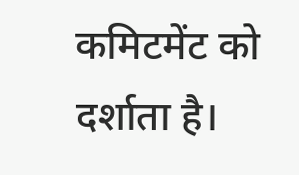कमिटमेंट को दर्शाता है।